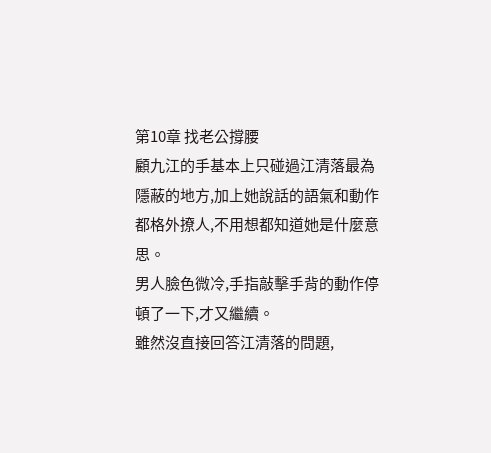第10章 找老公撐腰
顧九江的手基本上只碰過江清落最為隱蔽的地方,加上她說話的語氣和動作都格外撩人,不用想都知道她是什麼意思。
男人臉色微冷,手指敲擊手背的動作停頓了一下,才又繼續。
雖然沒直接回答江清落的問題,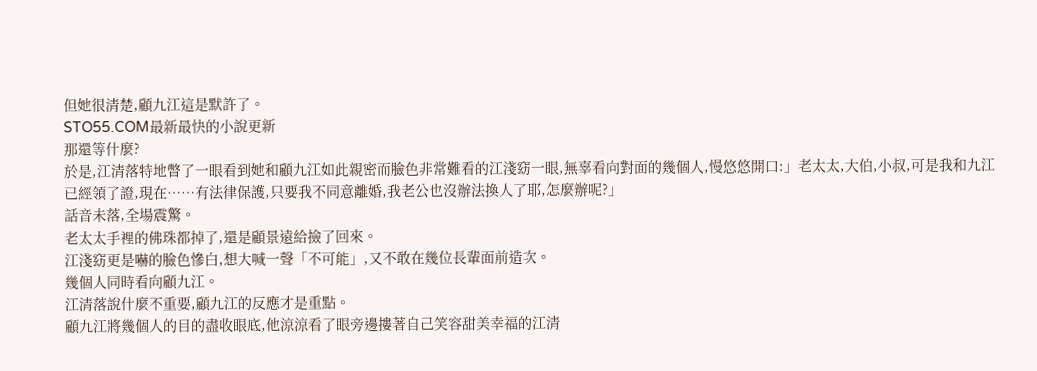但她很清楚,顧九江這是默許了。
STO55.COM最新最快的小說更新
那還等什麼?
於是,江清落特地瞥了一眼看到她和顧九江如此親密而臉色非常難看的江淺窈一眼,無辜看向對面的幾個人,慢悠悠開口:」老太太,大伯,小叔,可是我和九江已經領了證,現在……有法律保護,只要我不同意離婚,我老公也沒辦法換人了耶,怎麼辦呢?」
話音未落,全場震驚。
老太太手裡的佛珠都掉了,還是顧景遠給撿了回來。
江淺窈更是嚇的臉色慘白,想大喊一聲「不可能」,又不敢在幾位長輩面前造次。
幾個人同時看向顧九江。
江清落說什麼不重要,顧九江的反應才是重點。
顧九江將幾個人的目的盡收眼底,他涼涼看了眼旁邊摟著自己笑容甜美幸福的江清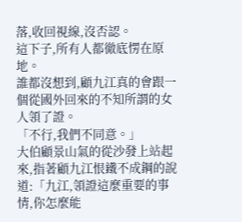落,收回視線,沒否認。
這下子,所有人都徹底愣在原地。
誰都沒想到,顧九江真的會跟一個從國外回來的不知所謂的女人領了證。
「不行,我們不同意。」
大伯顧景山氣的從沙發上站起來,指著顧九江恨鐵不成鋼的說道:「九江,領證這麼重要的事情,你怎麼能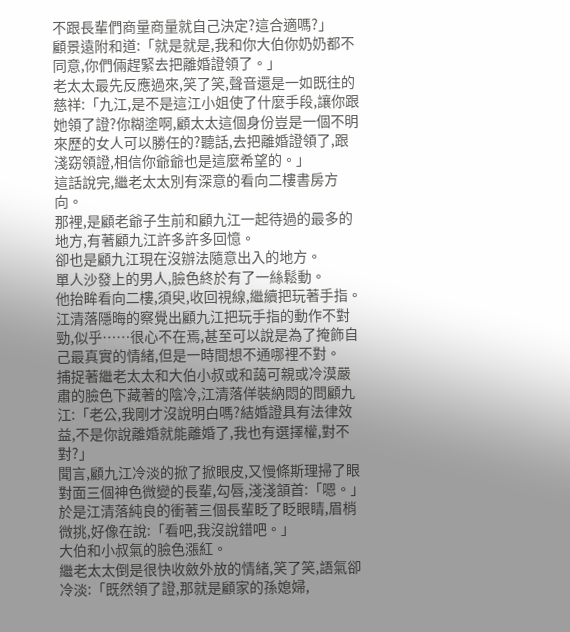不跟長輩們商量商量就自己決定?這合適嗎?」
顧景遠附和道:「就是就是,我和你大伯你奶奶都不同意,你們倆趕緊去把離婚證領了。」
老太太最先反應過來,笑了笑,聲音還是一如既往的慈祥:「九江,是不是這江小姐使了什麼手段,讓你跟她領了證?你糊塗啊,顧太太這個身份豈是一個不明來歷的女人可以勝任的?聽話,去把離婚證領了,跟淺窈領證,相信你爺爺也是這麼希望的。」
這話說完,繼老太太別有深意的看向二樓書房方向。
那裡,是顧老爺子生前和顧九江一起待過的最多的地方,有著顧九江許多許多回憶。
卻也是顧九江現在沒辦法隨意出入的地方。
單人沙發上的男人,臉色終於有了一絲鬆動。
他抬眸看向二樓,須臾,收回視線,繼續把玩著手指。
江清落隱晦的察覺出顧九江把玩手指的動作不對勁,似乎……很心不在焉,甚至可以說是為了掩飾自己最真實的情緒,但是一時間想不通哪裡不對。
捕捉著繼老太太和大伯小叔或和藹可親或冷漠嚴肅的臉色下藏著的陰冷,江清落佯裝納悶的問顧九江:「老公,我剛才沒說明白嗎?結婚證具有法律效益,不是你說離婚就能離婚了,我也有選擇權,對不對?」
聞言,顧九江冷淡的掀了掀眼皮,又慢條斯理掃了眼對面三個神色微變的長輩,勾唇,淺淺頷首:「嗯。」
於是江清落純良的衝著三個長輩眨了眨眼睛,眉梢微挑,好像在說:「看吧,我沒說錯吧。」
大伯和小叔氣的臉色漲紅。
繼老太太倒是很快收斂外放的情緒,笑了笑,語氣卻冷淡:「既然領了證,那就是顧家的孫媳婦,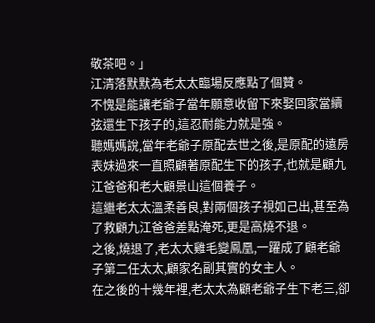敬茶吧。」
江清落默默為老太太臨場反應點了個贊。
不愧是能讓老爺子當年願意收留下來娶回家當續弦還生下孩子的,這忍耐能力就是強。
聽媽媽說,當年老爺子原配去世之後,是原配的遠房表妹過來一直照顧著原配生下的孩子,也就是顧九江爸爸和老大顧景山這個養子。
這繼老太太溫柔善良,對兩個孩子視如己出,甚至為了救顧九江爸爸差點淹死,更是高燒不退。
之後,燒退了,老太太雞毛變鳳凰,一躍成了顧老爺子第二任太太,顧家名副其實的女主人。
在之後的十幾年裡,老太太為顧老爺子生下老三,卻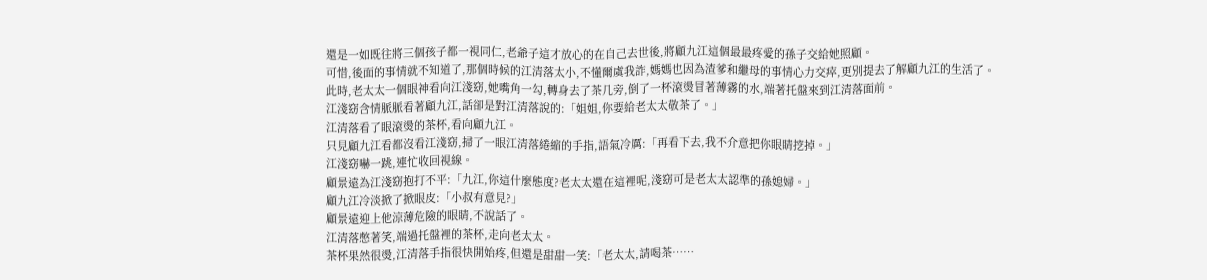還是一如既往將三個孩子都一視同仁,老爺子這才放心的在自己去世後,將顧九江這個最最疼愛的孫子交給她照顧。
可惜,後面的事情就不知道了,那個時候的江清落太小,不懂爾虞我詐,媽媽也因為渣爹和繼母的事情心力交瘁,更別提去了解顧九江的生活了。
此時,老太太一個眼神看向江淺窈,她嘴角一勾,轉身去了茶几旁,倒了一杯滾燙冒著薄霧的水,端著托盤來到江清落面前。
江淺窈含情脈脈看著顧九江,話卻是對江清落說的:「姐姐,你要給老太太敬茶了。」
江清落看了眼滾燙的茶杯,看向顧九江。
只見顧九江看都沒看江淺窈,掃了一眼江清落綣縮的手指,語氣冷厲:「再看下去,我不介意把你眼睛挖掉。」
江淺窈嚇一跳,連忙收回視線。
顧景遠為江淺窈抱打不平:「九江,你這什麼態度?老太太還在這裡呢,淺窈可是老太太認準的孫媳婦。」
顧九江冷淡掀了掀眼皮:「小叔有意見?」
顧景遠迎上他涼薄危險的眼睛,不說話了。
江清落憋著笑,端過托盤裡的茶杯,走向老太太。
茶杯果然很燙,江清落手指很快開始疼,但還是甜甜一笑:「老太太,請喝茶……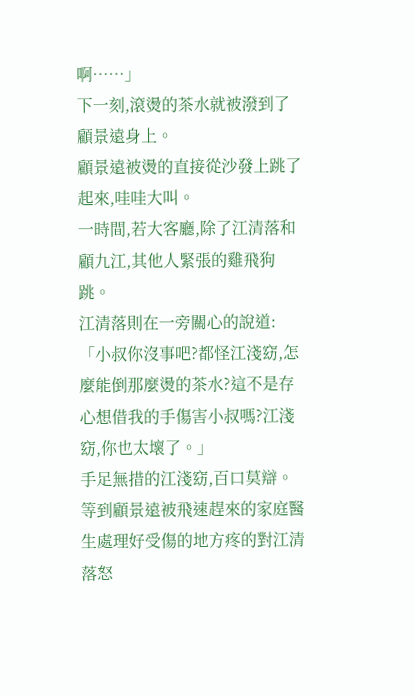啊……」
下一刻,滾燙的茶水就被潑到了顧景遠身上。
顧景遠被燙的直接從沙發上跳了起來,哇哇大叫。
一時間,若大客廳,除了江清落和顧九江,其他人緊張的雞飛狗跳。
江清落則在一旁關心的說道:「小叔你沒事吧?都怪江淺窈,怎麼能倒那麼燙的茶水?這不是存心想借我的手傷害小叔嗎?江淺窈,你也太壞了。」
手足無措的江淺窈,百口莫辯。
等到顧景遠被飛速趕來的家庭醫生處理好受傷的地方疼的對江清落怒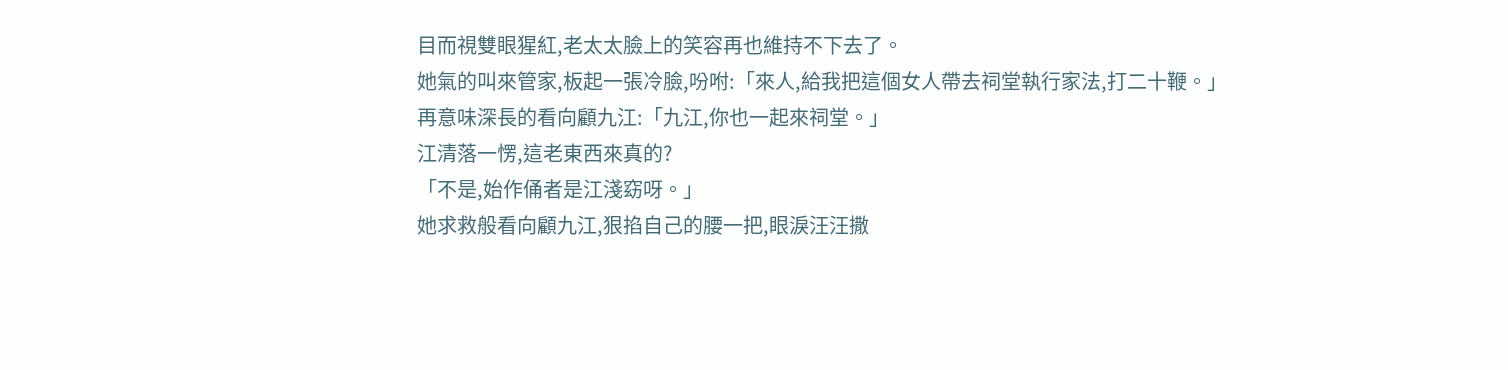目而視雙眼猩紅,老太太臉上的笑容再也維持不下去了。
她氣的叫來管家,板起一張冷臉,吩咐:「來人,給我把這個女人帶去祠堂執行家法,打二十鞭。」
再意味深長的看向顧九江:「九江,你也一起來祠堂。」
江清落一愣,這老東西來真的?
「不是,始作俑者是江淺窈呀。」
她求救般看向顧九江,狠掐自己的腰一把,眼淚汪汪撒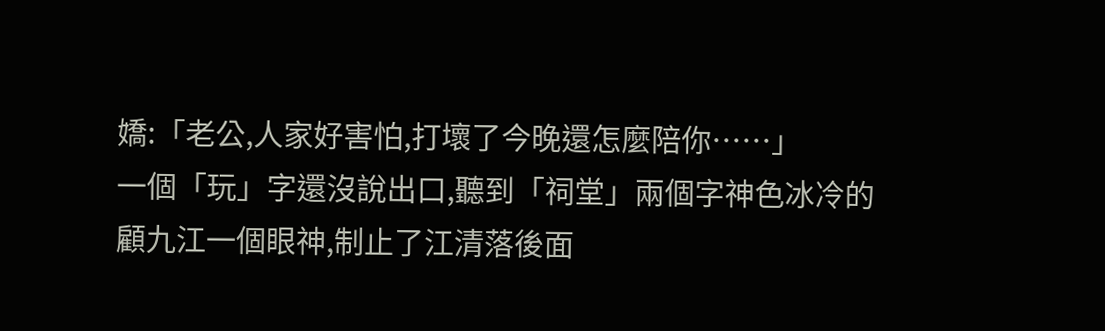嬌:「老公,人家好害怕,打壞了今晚還怎麼陪你……」
一個「玩」字還沒說出口,聽到「祠堂」兩個字神色冰冷的顧九江一個眼神,制止了江清落後面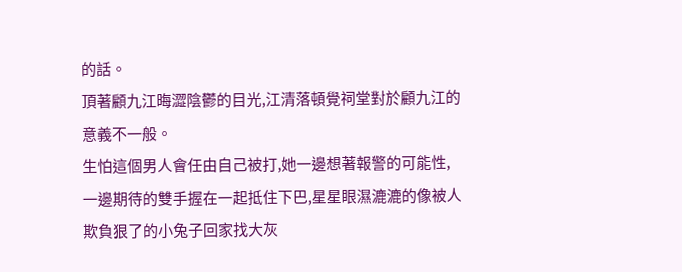的話。
頂著顧九江晦澀陰鬱的目光,江清落頓覺祠堂對於顧九江的意義不一般。
生怕這個男人會任由自己被打,她一邊想著報警的可能性,一邊期待的雙手握在一起抵住下巴,星星眼濕漉漉的像被人欺負狠了的小兔子回家找大灰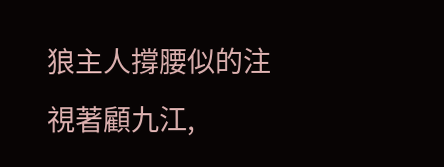狼主人撐腰似的注視著顧九江,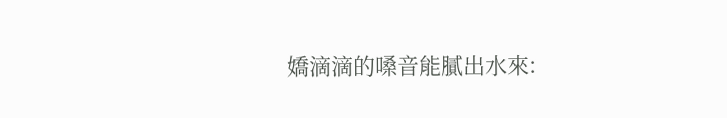嬌滴滴的嗓音能膩出水來: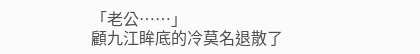「老公……」
顧九江眸底的冷莫名退散了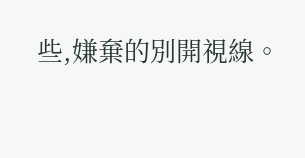些,嫌棄的別開視線。